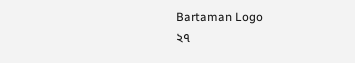Bartaman Logo
২৭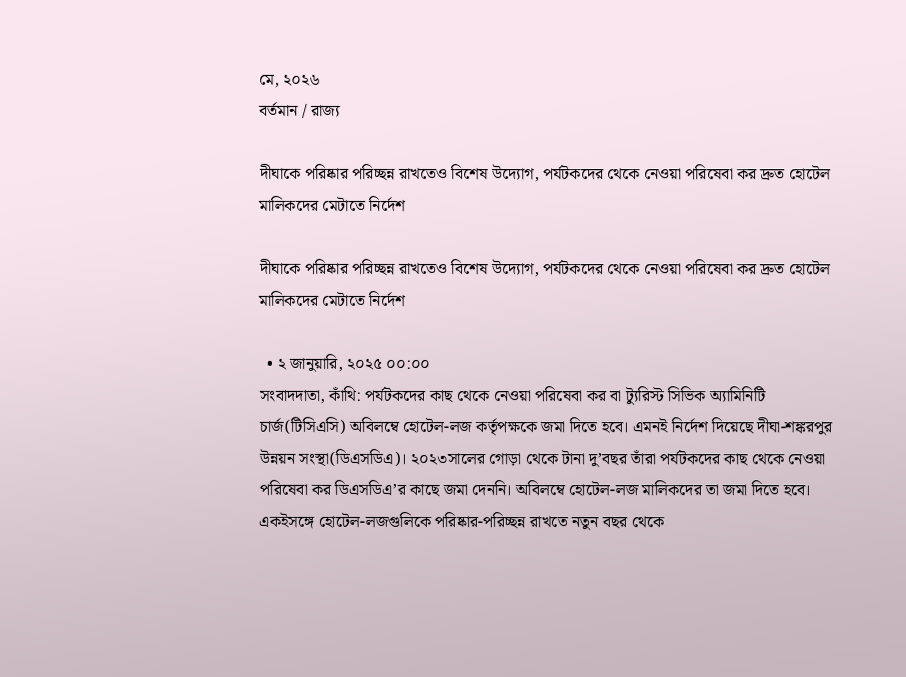মে, ২০২৬
বর্তমান / রাজ্য

দীঘাকে পরিষ্কার পরিচ্ছন্ন রাখতেও বিশেষ উদ্যোগ, পর্যটকদের থেকে নেওয়া পরিষেবা কর দ্রুত হোটেল মালিকদের মেটাতে নির্দেশ

দীঘাকে পরিষ্কার পরিচ্ছন্ন রাখতেও বিশেষ উদ্যোগ, পর্যটকদের থেকে নেওয়া পরিষেবা কর দ্রুত হোটেল মালিকদের মেটাতে নির্দেশ

  • ২ জানুয়ারি, ২০২৫ ০০:০০
সংবাদদাতা, কাঁথি: পর্যটকদের কাছ থেকে নেওয়া পরিষেবা কর বা ট্যুরিস্ট সিভিক অ্যামিনিটি চার্জ(টিসিএসি) অবিলম্বে হোটেল-লজ কর্তৃপক্ষকে জমা দিতে হবে। এমনই নির্দেশ দিয়েছে দীঘা-শঙ্করপুর উন্নয়ন সংস্থা(ডিএসডিএ)। ২০২৩সালের গোড়া থেকে টানা দু’বছর তাঁরা পর্যটকদের কাছ থেকে নেওয়া পরিষেবা কর ডিএসডিএ’র কাছে জমা দেননি। অবিলম্বে হোটেল-লজ মালিকদের তা জমা দিতে হবে। একইসঙ্গে হোটেল-লজগুলিকে পরিষ্কার-পরিচ্ছন্ন রাখতে নতুন বছর থেকে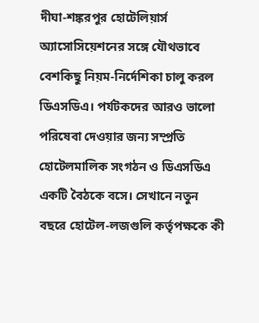দীঘা-শঙ্করপুর হোটেলিয়ার্স অ্যাসোসিয়েশনের সঙ্গে যৌথভাবে বেশকিছু নিয়ম-নির্দেশিকা চালু করল ডিএসডিএ। পর্যটকদের আরও ভালো পরিষেবা দেওয়ার জন্য সম্প্রতি হোটেলমালিক সংগঠন ও ডিএসডিএ একটি বৈঠকে বসে। সেখানে নতুন  বছরে হোটেল-লজগুলি কর্তৃপক্ষকে কী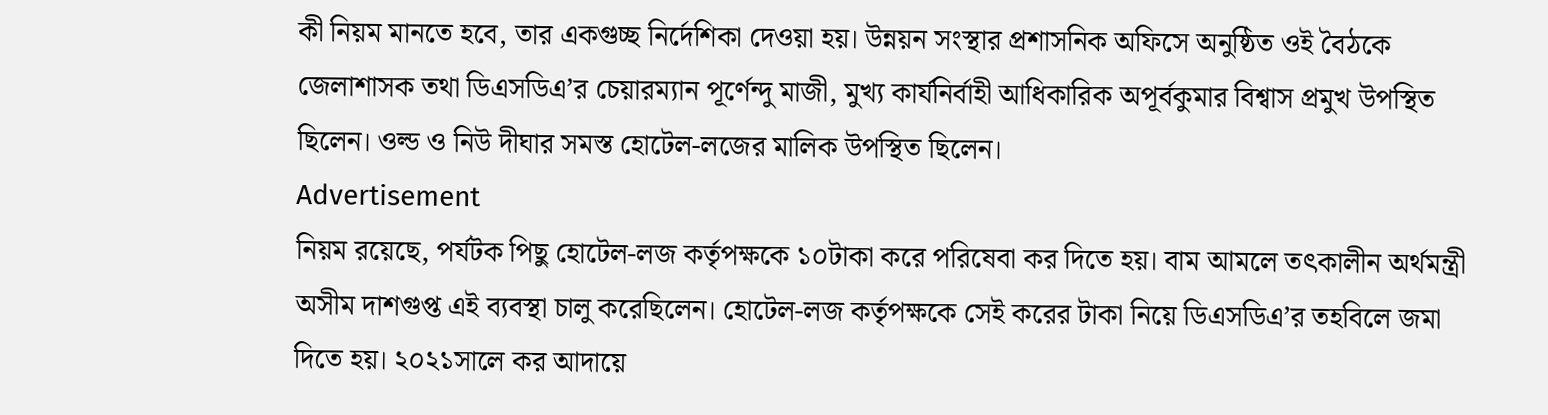কী নিয়ম মানতে হবে, তার একগুচ্ছ নির্দেশিকা দেওয়া হয়। উন্নয়ন সংস্থার প্রশাসনিক অফিসে অনুষ্ঠিত ওই বৈঠকে জেলাশাসক তথা ডিএসডিএ’র চেয়ারম্যান পূর্ণেন্দু মাজী, মুখ্য কার্যনির্বাহী আধিকারিক অপূর্বকুমার বিশ্বাস প্রমুখ উপস্থিত ছিলেন। ওল্ড ও নিউ দীঘার সমস্ত হোটেল-লজের মালিক উপস্থিত ছিলেন।
Advertisement
নিয়ম রয়েছে, পর্যটক পিছু হোটেল-লজ কর্তৃপক্ষকে ১০টাকা করে পরিষেবা কর দিতে হয়। বাম আমলে তৎকালীন অর্থমন্ত্রী অসীম দাশগুপ্ত এই ব্যবস্থা চালু করেছিলেন। হোটেল-লজ কর্তৃপক্ষকে সেই করের টাকা নিয়ে ডিএসডিএ’র তহবিলে জমা দিতে হয়। ২০২১সালে কর আদায়ে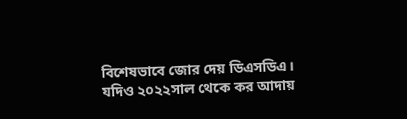বিশেষভাবে জোর দেয় ডিএসডিএ। যদিও ২০২২সাল থেকে কর আদায়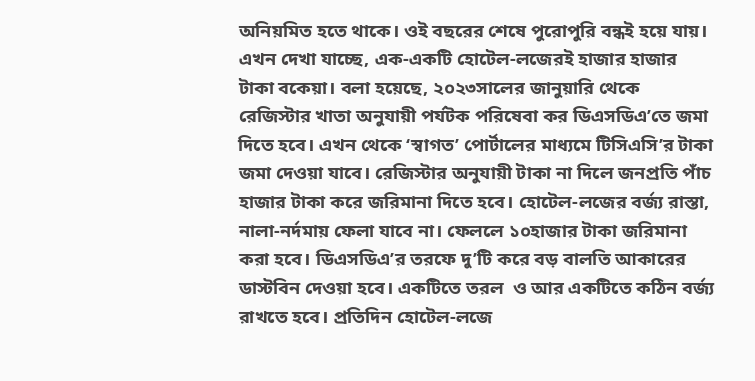অনিয়মিত হতে থাকে। ওই বছরের শেষে পুরোপুরি বন্ধই হয়ে যায়। এখন দেখা যাচ্ছে, এক-একটি হোটেল-লজেরই হাজার হাজার টাকা বকেয়া। বলা হয়েছে, ২০২৩সালের জানুয়ারি থেকে রেজিস্টার খাতা অনুযায়ী পর্যটক পরিষেবা কর ডিএসডিএ’তে জমা দিতে হবে। এখন থেকে ‘স্বাগত’ পোর্টালের মাধ্যমে টিসিএসি’র টাকা জমা দেওয়া যাবে। রেজিস্টার অনুযায়ী টাকা না দিলে জনপ্রতি পাঁচ হাজার টাকা করে জরিমানা দিতে হবে। হোটেল-লজের বর্জ্য রাস্তা, নালা-নর্দমায় ফেলা যাবে না। ফেললে ১০হাজার টাকা জরিমানা করা হবে। ডিএসডিএ’র তরফে দু’টি করে বড় বালতি আকারের ডাস্টবিন দেওয়া হবে। একটিতে তরল  ও আর একটিতে কঠিন বর্জ্য রাখতে হবে। প্রতিদিন হোটেল-লজে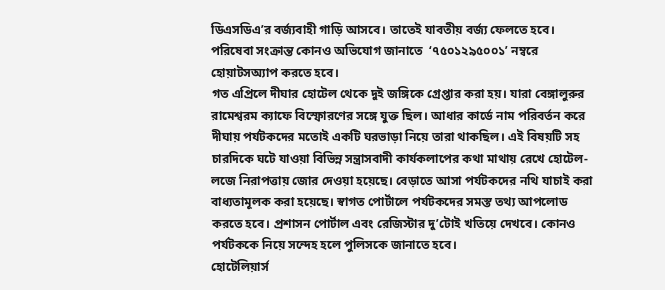ডিএসডিএ’র বর্জ্যবাহী গাড়ি আসবে। তাতেই যাবতীয় বর্জ্য ফেলতে হবে। পরিষেবা সংক্রান্ত কোনও অভিযোগ জানাতে  ‘৭৫০১২৯৫০০১’ নম্বরে হোয়াটসঅ্যাপ করতে হবে।
গত এপ্রিলে দীঘার হোটেল থেকে দুই জঙ্গিকে গ্রেপ্তার করা হয়। যারা বেঙ্গালুরুর রামেশ্বরম ক্যাফে বিস্ফোরণের সঙ্গে যুক্ত ছিল। আধার কার্ডে নাম পরিবর্তন করে দীঘায় পর্যটকদের মতোই একটি ঘরভাড়া নিয়ে তারা থাকছিল। এই বিষয়টি সহ চারদিকে ঘটে যাওয়া বিভিন্ন সন্ত্রাসবাদী কার্যকলাপের কথা মাথায় রেখে হোটেল-লজে নিরাপত্তায় জোর দেওয়া হয়েছে। বেড়াতে আসা পর্যটকদের নথি যাচাই করা বাধ্যতামূলক করা হয়েছে। স্বাগত পোর্টালে পর্যটকদের সমস্ত তথ্য আপলোড করতে হবে। প্রশাসন পোর্টাল এবং রেজিস্টার দু’টোই খতিয়ে দেখবে। কোনও পর্যটককে নিয়ে সন্দেহ হলে পুলিসকে জানাতে হবে।
হোটেলিয়ার্স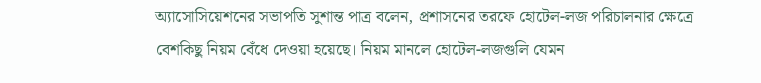অ্যাসোসিয়েশনের সভাপতি সুশান্ত পাত্র বলেন, প্রশাসনের তরফে হোটেল-লজ পরিচালনার ক্ষেত্রে বেশকিছু নিয়ম বেঁধে দেওয়া হয়েছে। নিয়ম মানলে হোটেল-লজগুলি যেমন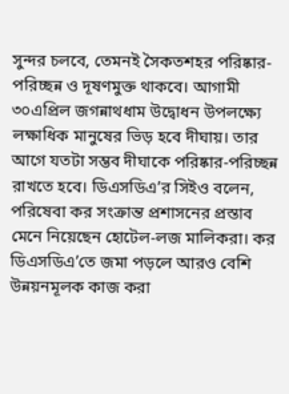সুন্দর চলবে, তেমনই সৈকতশহর পরিষ্কার-পরিচ্ছন্ন ও দূষণমুক্ত থাকবে। আগামী ৩০এপ্রিল জগন্নাথধাম উদ্বোধন উপলক্ষ্যে লক্ষাধিক মানুষের ভিড় হবে দীঘায়। তার আগে যতটা সম্ভব দীঘাকে পরিষ্কার-পরিচ্ছন্ন রাখতে হবে। ডিএসডিএ’র সিইও বলেন, পরিষেবা কর সংক্রান্ত প্রশাসনের প্রস্তাব মেনে নিয়েছেন হোটেল-লজ মালিকরা। কর ডিএসডিএ’তে জমা পড়লে আরও বেশি উন্নয়নমূলক কাজ করা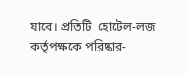যাবে। প্রতিটি  হোটেল-লজ কর্তৃপক্ষকে পরিষ্কার-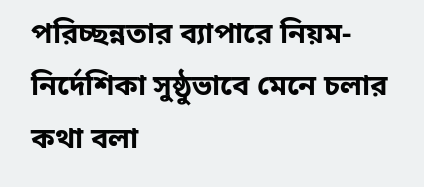পরিচ্ছন্নতার ব্যাপারে নিয়ম-নির্দেশিকা সুষ্ঠুভাবে মেনে চলার কথা বলা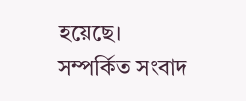হয়েছে।
সম্পর্কিত সংবাদ